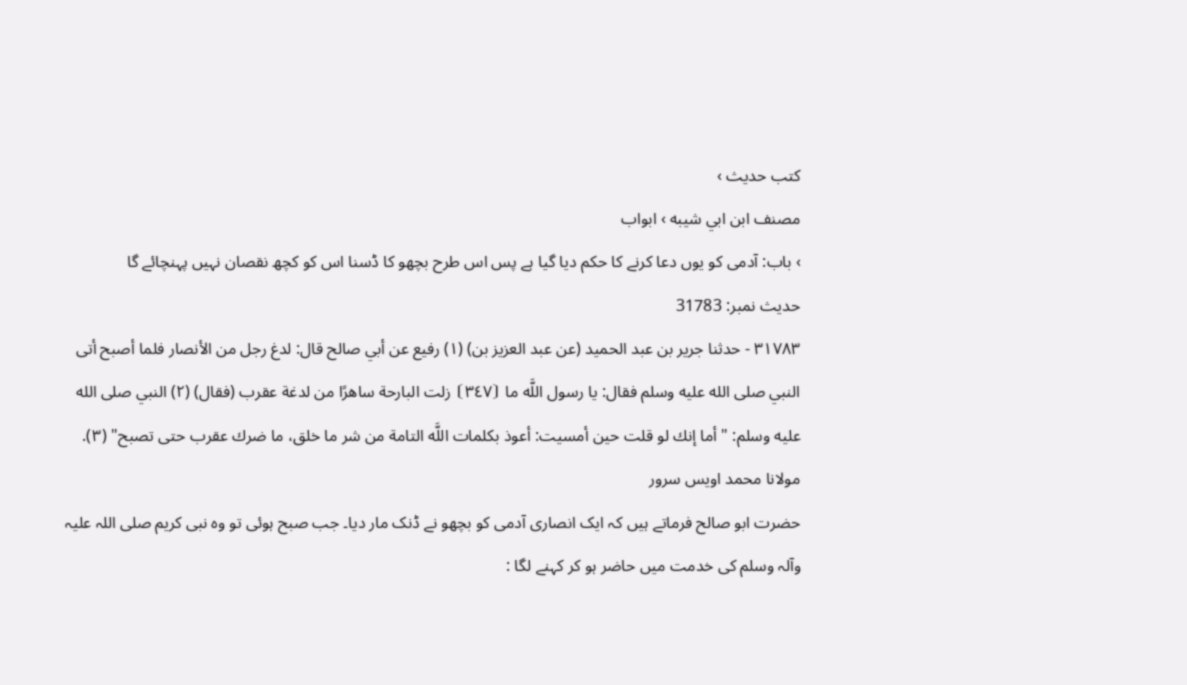کتب حدیث ›
مصنف ابن ابي شيبه › ابواب
› باب: آدمی کو یوں دعا کرنے کا حکم دیا گیا ہے پس اس طرح بچھو کا ڈسنا اس کو کچھ نقصان نہیں پہنچائے گا
حدیث نمبر: 31783
٣١٧٨٣ - حدثنا جرير بن عبد الحميد (عن عبد العزيز بن) (١) رفيع عن أبي صالح قال: لدغ رجل من الأنصار فلما أصبح أتى النبي صلى الله عليه وسلم فقال: يا رسول اللَّه ما ⦗٣٤٧⦘ زلت البارحة ساهرًا من لدغة عقرب (فقال) (٢) النبي صلى الله عليه وسلم: "أما إنك لو قلت حين أمسيت: أعوذ بكلمات اللَّه التامة من شر ما خلق، ما ضرك عقرب حتى تصبح" (٣).
مولانا محمد اویس سرور
حضرت ابو صالح فرماتے ہیں کہ ایک انصاری آدمی کو بچھو نے ڈنک مار دیا۔ جب صبح ہوئی تو وہ نبی کریم صلی اللہ علیہ وآلہ وسلم کی خدمت میں حاضر ہو کر کہنے لگا :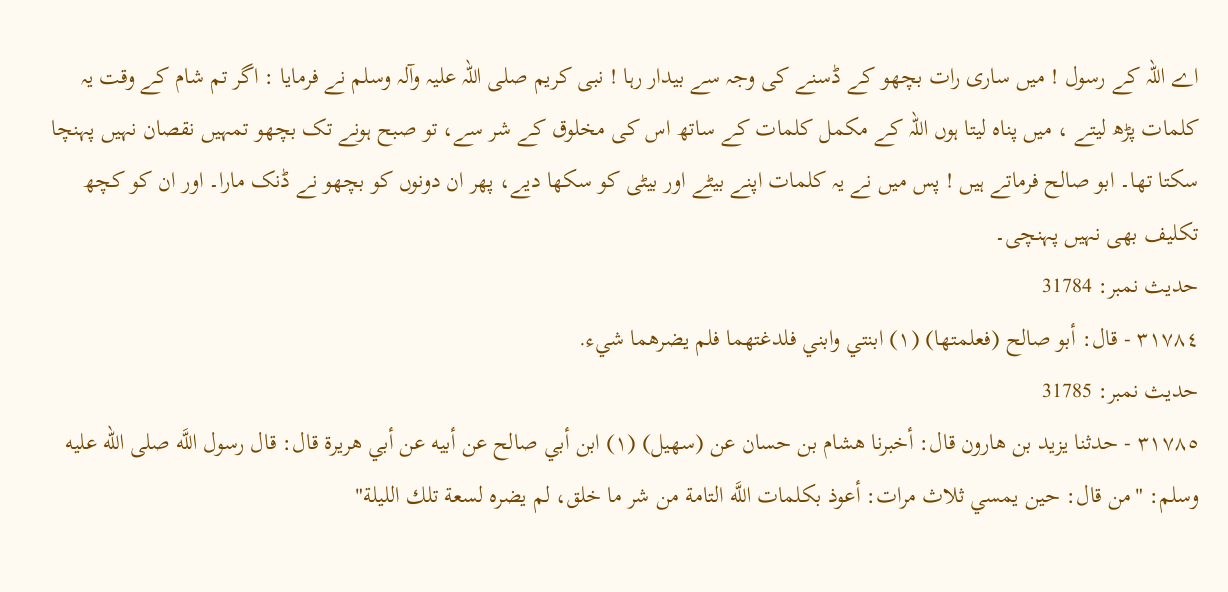اے اللہ کے رسول ! میں ساری رات بچھو کے ڈسنے کی وجہ سے بیدار رہا ! نبی کریم صلی اللہ علیہ وآلہ وسلم نے فرمایا : اگر تم شام کے وقت یہ کلمات پڑھ لیتے ، میں پناہ لیتا ہوں اللہ کے مکمل کلمات کے ساتھ اس کی مخلوق کے شر سے، تو صبح ہونے تک بچھو تمہیں نقصان نہیں پہنچا سکتا تھا۔ ابو صالح فرماتے ہیں ! پس میں نے یہ کلمات اپنے بیٹے اور بیٹی کو سکھا دیے، پھر ان دونوں کو بچھو نے ڈنک مارا۔ اور ان کو کچھ تکلیف بھی نہیں پہنچی۔
حدیث نمبر: 31784
٣١٧٨٤ - قال: أبو صالح (فعلمتها) (١) ابنتي وابني فلدغتهما فلم يضرهما شيء.
حدیث نمبر: 31785
٣١٧٨٥ - حدثنا يزيد بن هارون قال: أخبرنا هشام بن حسان عن (سهيل) (١) ابن أبي صالح عن أبيه عن أبي هريرة قال: قال رسول اللَّه صلى الله عليه وسلم: "من قال: حين يمسي ثلاث مرات: أعوذ بكلمات اللَّه التامة من شر ما خلق، لم يضره لسعة تلك الليلة"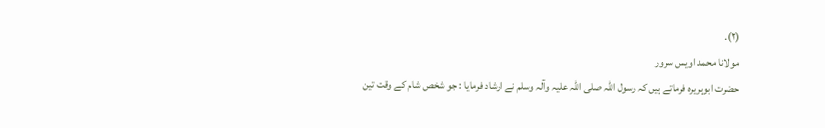(٢).
مولانا محمد اویس سرور
حضرت ابوہریرہ فرماتے ہیں کہ رسول اللہ صلی اللہ علیہ وآلہ وسلم نے ارشاد فرمایا : جو شخص شام کے وقت تین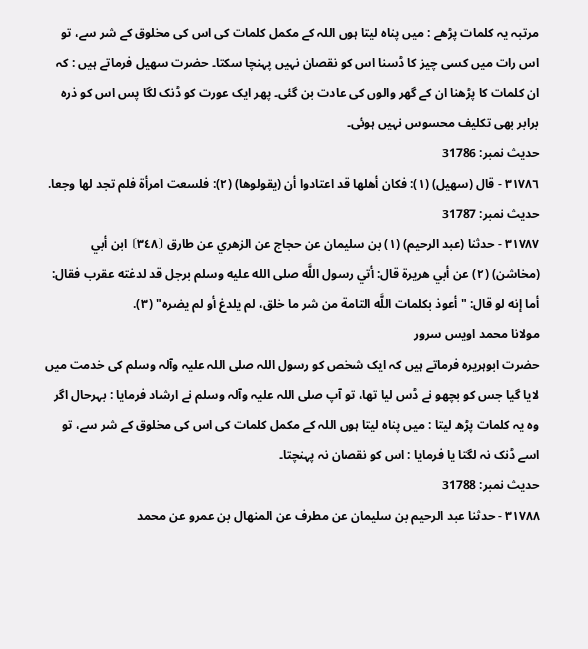مرتبہ یہ کلمات پڑھے : میں پناہ لیتا ہوں اللہ کے مکمل کلمات کی اس کی مخلوق کے شر سے، تو اس رات میں کسی چیز کا ڈسنا اس کو نقصان نہیں پہنچا سکتا۔ حضرت سھیل فرماتے ہیں : کہ ان کلمات کا پڑھنا ان کے گھر والوں کی عادت بن گئی۔ پھر ایک عورت کو ڈنک لگا پس اس کو ذرہ برابر بھی تکلیف محسوس نہیں ہوئی۔
حدیث نمبر: 31786
٣١٧٨٦ - قال (سهيل) (١): فكان أهلها قد اعتادوا أن (يقولوها) (٢): فلسعت امرأة فلم تجد لها وجعا.
حدیث نمبر: 31787
٣١٧٨٧ - حدثنا (عبد الرحيم) (١) بن سليمان عن حجاج عن الزهري عن طارق ⦗٣٤٨⦘ ابن أبي (مخاشن) (٢) عن أبي هريرة قال: أتي رسول اللَّه صلى الله عليه وسلم برجل قد لدغته عقرب فقال: أما إنه لو قال: "أعوذ بكلمات اللَّه التامة من شر ما خلق، لم يلدغ أو لم يضره" (٣).
مولانا محمد اویس سرور
حضرت ابوہریرہ فرماتے ہیں کہ ایک شخص کو رسول اللہ صلی اللہ علیہ وآلہ وسلم کی خدمت میں لایا گیا جس کو بچھو نے ڈس لیا تھا، تو آپ صلی اللہ علیہ وآلہ وسلم نے ارشاد فرمایا : بہرحال اگر وہ یہ کلمات پڑھ لیتا : میں پناہ لیتا ہوں اللہ کے مکمل کلمات کی اس کی مخلوق کے شر سے، تو اسے ڈنک نہ لگتا یا فرمایا : اس کو نقصان نہ پہنچتا۔
حدیث نمبر: 31788
٣١٧٨٨ - حدثنا عبد الرحيم بن سليمان عن مطرف عن المنهال بن عمرو عن محمد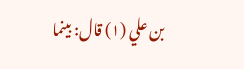بن علي (١) قال: بينما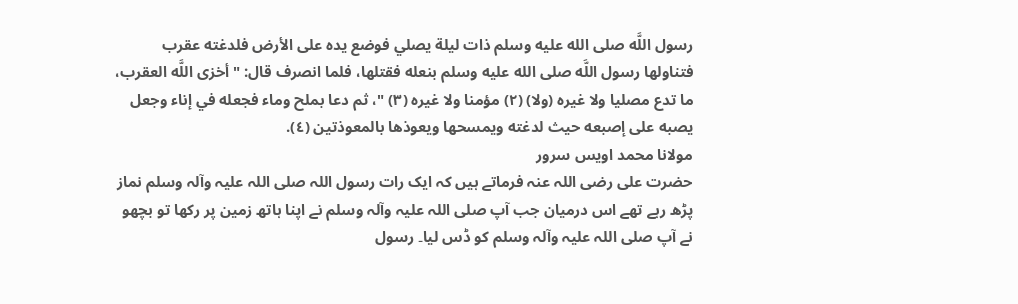رسول اللَّه صلى الله عليه وسلم ذات ليلة يصلي فوضع يده على الأرض فلدغته عقرب فتناولها رسول اللَّه صلى الله عليه وسلم بنعله فقتلها، فلما انصرف قال: "أخزى اللَّه العقرب، ما تدع مصليا ولا غيره (ولا) (٢) مؤمنا ولا غيره (٣) "، ثم دعا بملح وماء فجعله في إناء وجعل يصبه على إصبعه حيث لدغته ويمسحها ويعوذها بالمعوذتين (٤).
مولانا محمد اویس سرور
حضرت علی رضی اللہ عنہ فرماتے ہیں کہ ایک رات رسول اللہ صلی اللہ علیہ وآلہ وسلم نماز پڑھ رہے تھے اس درمیان جب آپ صلی اللہ علیہ وآلہ وسلم نے اپنا ہاتھ زمین پر رکھا تو بچھو نے آپ صلی اللہ علیہ وآلہ وسلم کو ڈس لیا۔ رسول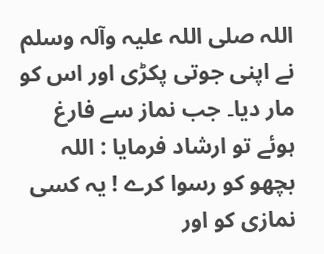اللہ صلی اللہ علیہ وآلہ وسلم نے اپنی جوتی پکڑی اور اس کو مار دیا۔ جب نماز سے فارغ ہوئے تو ارشاد فرمایا : اللہ بچھو کو رسوا کرے ! یہ کسی نمازی کو اور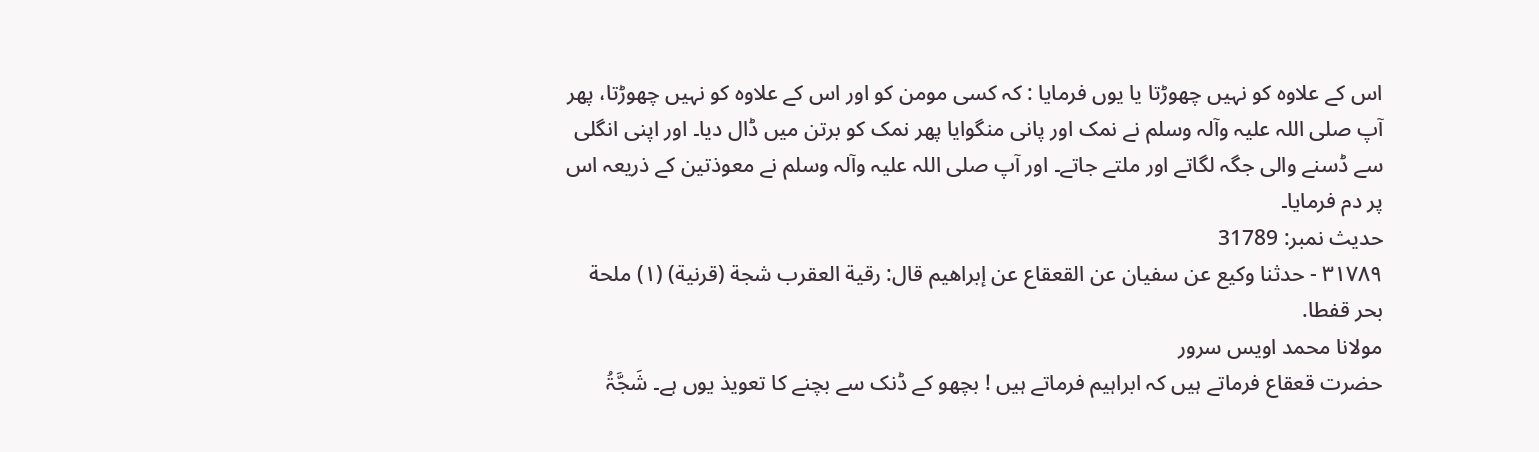اس کے علاوہ کو نہیں چھوڑتا یا یوں فرمایا : کہ کسی مومن کو اور اس کے علاوہ کو نہیں چھوڑتا، پھر آپ صلی اللہ علیہ وآلہ وسلم نے نمک اور پانی منگوایا پھر نمک کو برتن میں ڈال دیا۔ اور اپنی انگلی سے ڈسنے والی جگہ لگاتے اور ملتے جاتے۔ اور آپ صلی اللہ علیہ وآلہ وسلم نے معوذتین کے ذریعہ اس پر دم فرمایا۔
حدیث نمبر: 31789
٣١٧٨٩ - حدثنا وكيع عن سفيان عن القعقاع عن إبراهيم قال: رقية العقرب شجة (قرنية) (١) ملحة بحر قفطا.
مولانا محمد اویس سرور
حضرت قعقاع فرماتے ہیں کہ ابراہیم فرماتے ہیں ! بچھو کے ڈنک سے بچنے کا تعویذ یوں ہے۔ شَجَّۃُ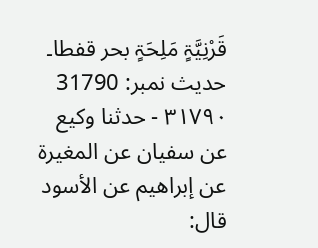قَرْنِیَّۃٍ مَلِحَۃٍ بحر قفطا۔
حدیث نمبر: 31790
٣١٧٩٠ - حدثنا وكيع عن سفيان عن المغيرة عن إبراهيم عن الأسود قال: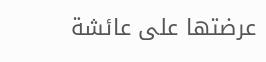عرضتها على عائشة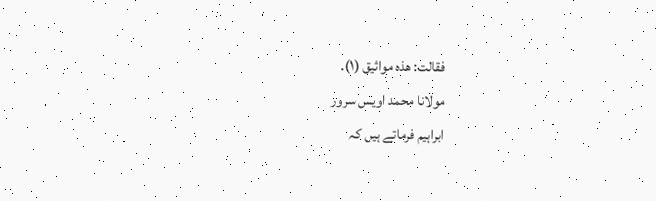فقالت: هذه مواثيق (١).
مولانا محمد اویس سرور
ابراہیم فرماتے ہیں کہ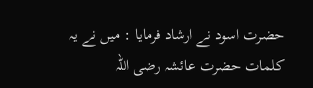حضرت اسود نے ارشاد فرمایا : میں نے یہ کلمات حضرت عائشہ رضی اللہ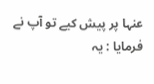عنہا پر پیش کیے تو آپ نے فرمایا : یہ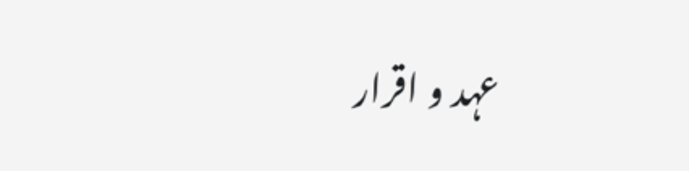عہد و اقرار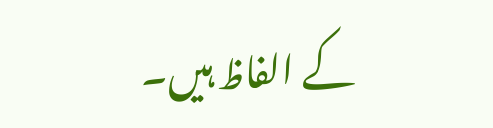کے الفاظ ہیں۔